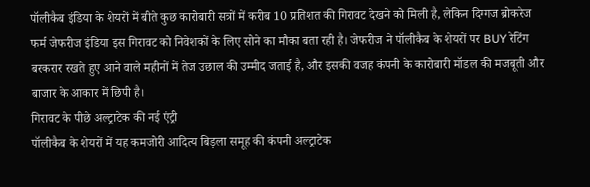पॉलीकैब इंडिया के शेयरों में बीते कुछ कारोबारी सत्रों में करीब 10 प्रतिशत की गिरावट देखने को मिली है, लेकिन दिग्गज ब्रोकरेज फर्म जेफरीज इंडिया इस गिरावट को निवेशकों के लिए सोने का मौका बता रही है। जेफरीज ने पॉलीकैब के शेयरों पर BUY रेटिंग बरकरार रखते हुए आने वाले महीनों में तेज उछाल की उम्मीद जताई है, और इसकी वजह कंपनी के कारोबारी मॉडल की मजबूती और बाजार के आकार में छिपी है।
गिरावट के पीछे अल्ट्राटेक की नई एंट्री
पॉलीकैब के शेयरों में यह कमजोरी आदित्य बिड़ला समूह की कंपनी अल्ट्राटेक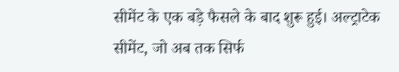सीमेंट के एक बड़े फैसले के बाद शुरू हुई। अल्ट्राटेक सीमेंट, जो अब तक सिर्फ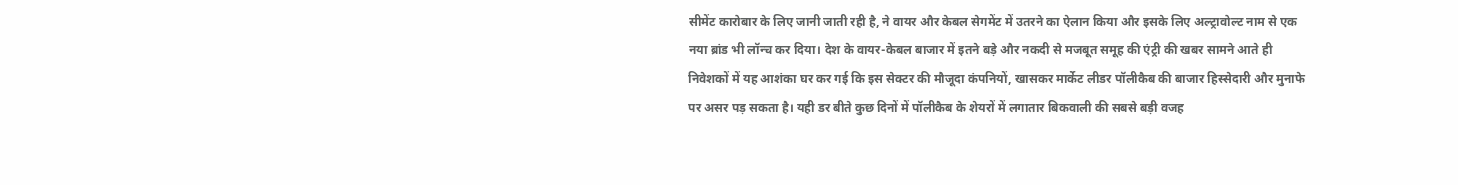सीमेंट कारोबार के लिए जानी जाती रही है, ने वायर और केबल सेगमेंट में उतरने का ऐलान किया और इसके लिए अल्ट्रावोल्ट नाम से एक नया ब्रांड भी लॉन्च कर दिया। देश के वायर-केबल बाजार में इतने बड़े और नकदी से मजबूत समूह की एंट्री की खबर सामने आते ही निवेशकों में यह आशंका घर कर गई कि इस सेक्टर की मौजूदा कंपनियों, खासकर मार्केट लीडर पॉलीकैब की बाजार हिस्सेदारी और मुनाफे पर असर पड़ सकता है। यही डर बीते कुछ दिनों में पॉलीकैब के शेयरों में लगातार बिकवाली की सबसे बड़ी वजह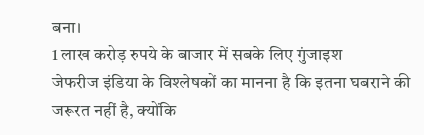बना।
1 लाख करोड़ रुपये के बाजार में सबके लिए गुंजाइश
जेफरीज इंडिया के विश्लेषकों का मानना है कि इतना घबराने की जरूरत नहीं है, क्योंकि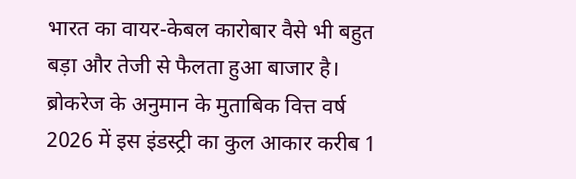भारत का वायर-केबल कारोबार वैसे भी बहुत बड़ा और तेजी से फैलता हुआ बाजार है। ब्रोकरेज के अनुमान के मुताबिक वित्त वर्ष 2026 में इस इंडस्ट्री का कुल आकार करीब 1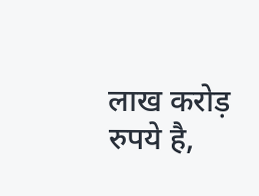लाख करोड़ रुपये है,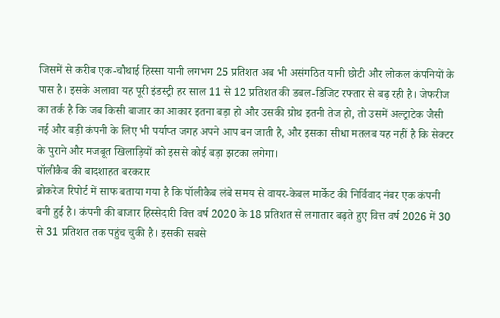जिसमें से करीब एक-चौथाई हिस्सा यानी लगभग 25 प्रतिशत अब भी असंगठित यानी छोटी और लोकल कंपनियों के पास है। इसके अलावा यह पूरी इंडस्ट्री हर साल 11 से 12 प्रतिशत की डबल-डिजिट रफ्तार से बढ़ रही है। जेफरीज का तर्क है कि जब किसी बाजार का आकार इतना बड़ा हो और उसकी ग्रोथ इतनी तेज हो, तो उसमें अल्ट्राटेक जैसी नई और बड़ी कंपनी के लिए भी पर्याप्त जगह अपने आप बन जाती है, और इसका सीधा मतलब यह नहीं है कि सेक्टर के पुराने और मजबूत खिलाड़ियों को इससे कोई बड़ा झटका लगेगा।
पॉलीकैब की बादशाहत बरकरार
ब्रोकरेज रिपोर्ट में साफ बताया गया है कि पॉलीकैब लंबे समय से वायर-केबल मार्केट की निर्विवाद नंबर एक कंपनी बनी हुई है। कंपनी की बाजार हिस्सेदारी वित्त वर्ष 2020 के 18 प्रतिशत से लगातार बढ़ते हुए वित्त वर्ष 2026 में 30 से 31 प्रतिशत तक पहुंच चुकी है। इसकी सबसे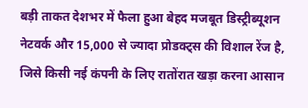बड़ी ताकत देशभर में फैला हुआ बेहद मजबूत डिस्ट्रीब्यूशन नेटवर्क और 15,000 से ज्यादा प्रोडक्ट्स की विशाल रेंज है, जिसे किसी नई कंपनी के लिए रातोंरात खड़ा करना आसान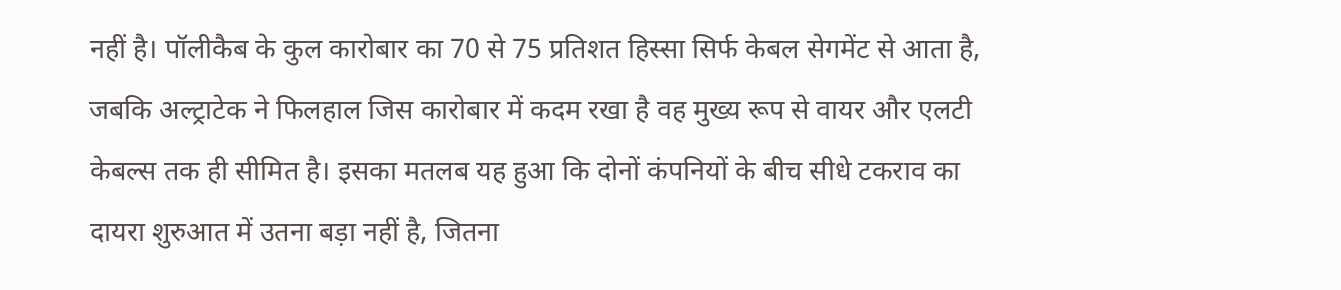नहीं है। पॉलीकैब के कुल कारोबार का 70 से 75 प्रतिशत हिस्सा सिर्फ केबल सेगमेंट से आता है, जबकि अल्ट्राटेक ने फिलहाल जिस कारोबार में कदम रखा है वह मुख्य रूप से वायर और एलटी केबल्स तक ही सीमित है। इसका मतलब यह हुआ कि दोनों कंपनियों के बीच सीधे टकराव का दायरा शुरुआत में उतना बड़ा नहीं है, जितना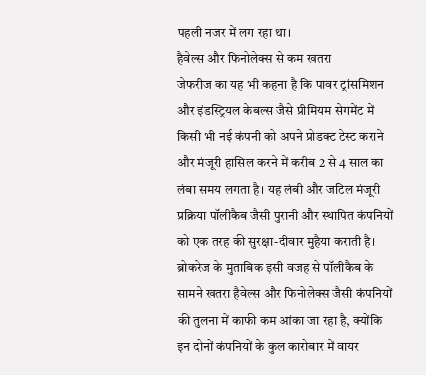पहली नजर में लग रहा था।
हैवेल्स और फिनोलेक्स से कम खतरा
जेफरीज का यह भी कहना है कि पावर ट्रांसमिशन और इंडस्ट्रियल केबल्स जैसे प्रीमियम सेगमेंट में किसी भी नई कंपनी को अपने प्रोडक्ट टेस्ट कराने और मंजूरी हासिल करने में करीब 2 से 4 साल का लंबा समय लगता है। यह लंबी और जटिल मंजूरी प्रक्रिया पॉलीकैब जैसी पुरानी और स्थापित कंपनियों को एक तरह की सुरक्षा-दीवार मुहैया कराती है। ब्रोकरेज के मुताबिक इसी वजह से पॉलीकैब के सामने खतरा हैवेल्स और फिनोलेक्स जैसी कंपनियों की तुलना में काफी कम आंका जा रहा है, क्योंकि इन दोनों कंपनियों के कुल कारोबार में वायर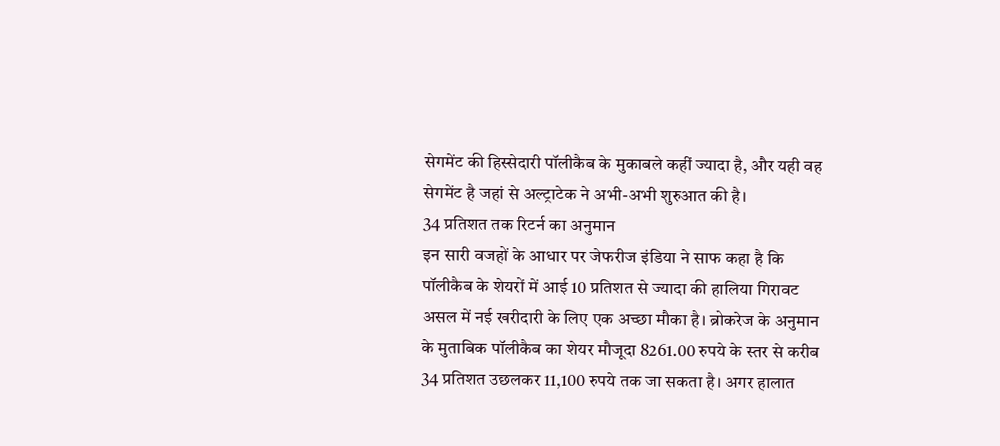सेगमेंट की हिस्सेदारी पॉलीकैब के मुकाबले कहीं ज्यादा है, और यही वह सेगमेंट है जहां से अल्ट्राटेक ने अभी-अभी शुरुआत की है।
34 प्रतिशत तक रिटर्न का अनुमान
इन सारी वजहों के आधार पर जेफरीज इंडिया ने साफ कहा है कि पॉलीकैब के शेयरों में आई 10 प्रतिशत से ज्यादा की हालिया गिरावट असल में नई खरीदारी के लिए एक अच्छा मौका है। ब्रोकरेज के अनुमान के मुताबिक पॉलीकैब का शेयर मौजूदा 8261.00 रुपये के स्तर से करीब 34 प्रतिशत उछलकर 11,100 रुपये तक जा सकता है। अगर हालात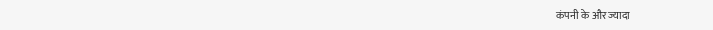कंपनी के और ज्यादा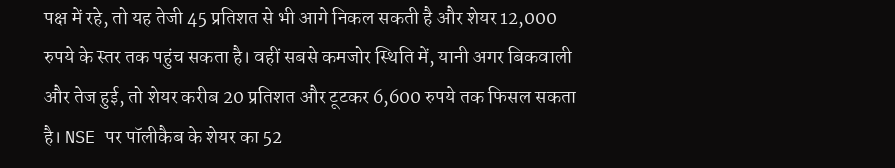पक्ष में रहे, तो यह तेजी 45 प्रतिशत से भी आगे निकल सकती है और शेयर 12,000 रुपये के स्तर तक पहुंच सकता है। वहीं सबसे कमजोर स्थिति में, यानी अगर बिकवाली और तेज हुई, तो शेयर करीब 20 प्रतिशत और टूटकर 6,600 रुपये तक फिसल सकता है। NSE पर पॉलीकैब के शेयर का 52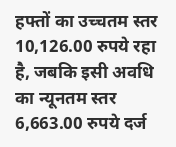हफ्तों का उच्चतम स्तर 10,126.00 रुपये रहा है, जबकि इसी अवधि का न्यूनतम स्तर 6,663.00 रुपये दर्ज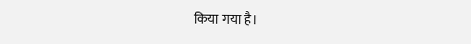किया गया है।